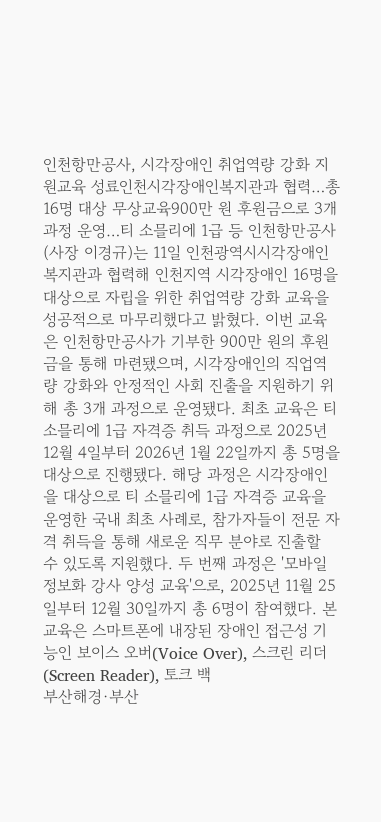인천항만공사, 시각장애인 취업역량 강화 지원교육 성료인천시각장애인복지관과 협력…총 16명 대상 무상교육900만 원 후원금으로 3개 과정 운영…티 소믈리에 1급 등 인천항만공사(사장 이경규)는 11일 인천광역시시각장애인복지관과 협력해 인천지역 시각장애인 16명을 대상으로 자립을 위한 취업역량 강화 교육을 성공적으로 마무리했다고 밝혔다. 이번 교육은 인천항만공사가 기부한 900만 원의 후원금을 통해 마련됐으며, 시각장애인의 직업역량 강화와 안정적인 사회 진출을 지원하기 위해 총 3개 과정으로 운영됐다. 최초 교육은 티 소믈리에 1급 자격증 취득 과정으로 2025년 12월 4일부터 2026년 1월 22일까지 총 5명을 대상으로 진행됐다. 해당 과정은 시각장애인을 대상으로 티 소믈리에 1급 자격증 교육을 운영한 국내 최초 사례로, 참가자들이 전문 자격 취득을 통해 새로운 직무 분야로 진출할 수 있도록 지원했다. 두 번째 과정은 '모바일 정보화 강사 양성 교육'으로, 2025년 11월 25일부터 12월 30일까지 총 6명이 참여했다. 본 교육은 스마트폰에 내장된 장애인 접근성 기능인 보이스 오버(Voice Over), 스크린 리더(Screen Reader), 토크 백
부산해경·부산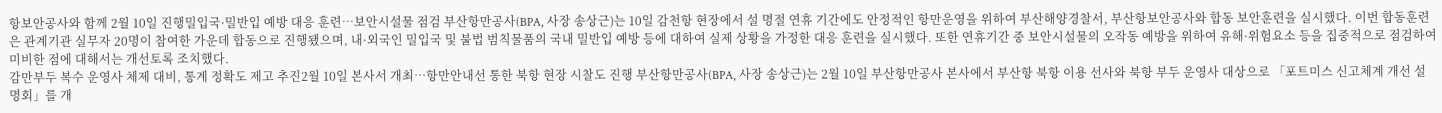항보안공사와 함께 2월 10일 진행밀입국·밀반입 예방 대응 훈련…보안시설물 점검 부산항만공사(BPA, 사장 송상근)는 10일 감천항 현장에서 설 명절 연휴 기간에도 안정적인 항만운영을 위하여 부산해양경찰서, 부산항보안공사와 합동 보안훈련을 실시했다. 이번 합동훈련은 관계기관 실무자 20명이 참여한 가운데 합동으로 진행됐으며, 내·외국인 밀입국 및 불법 범칙물품의 국내 밀반입 예방 등에 대하여 실제 상황을 가정한 대응 훈련을 실시했다. 또한 연휴기간 중 보안시설물의 오작동 예방을 위하여 유해·위험요소 등을 집중적으로 점검하여 미비한 점에 대해서는 개선토록 조치했다.
감만부두 복수 운영사 체제 대비, 통계 정확도 제고 추진2월 10일 본사서 개최…항만안내선 통한 북항 현장 시찰도 진행 부산항만공사(BPA, 사장 송상근)는 2월 10일 부산항만공사 본사에서 부산항 북항 이용 선사와 북항 부두 운영사 대상으로 「포트미스 신고체계 개선 설명회」를 개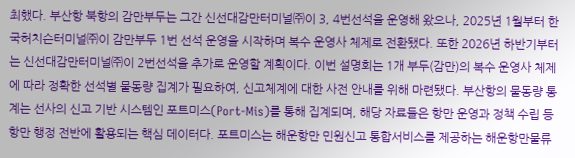최했다. 부산항 북항의 감만부두는 그간 신선대감만터미널㈜이 3, 4번선석을 운영해 왔으나, 2025년 1월부터 한국허치슨터미널㈜이 감만부두 1번 선석 운영을 시작하며 복수 운영사 체제로 전환됐다. 또한 2026년 하반기부터는 신선대감만터미널㈜이 2번선석을 추가로 운영할 계획이다. 이번 설명회는 1개 부두(감만)의 복수 운영사 체제에 따라 정확한 선석별 물동량 집계가 필요하여, 신고체계에 대한 사전 안내를 위해 마련됐다. 부산항의 물동량 통계는 선사의 신고 기반 시스템인 포트미스(Port-Mis)를 통해 집계되며, 해당 자료들은 항만 운영과 정책 수립 등 항만 행정 전반에 활용되는 핵심 데이터다. 포트미스는 해운항만 민원신고 통합서비스를 제공하는 해운항만물류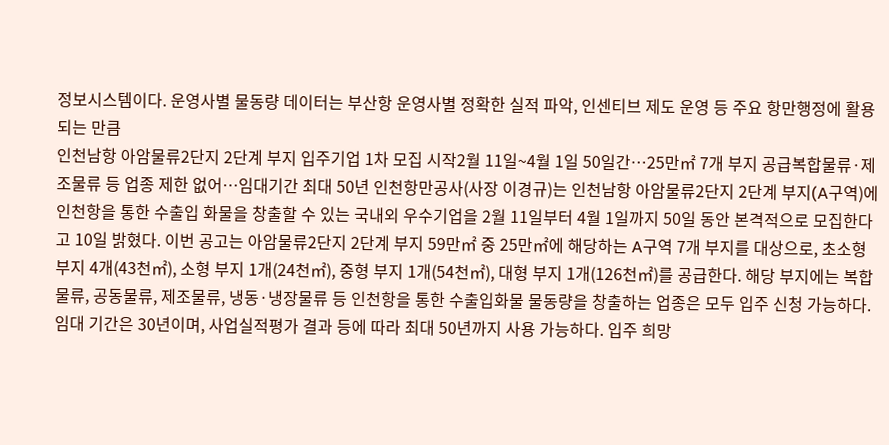정보시스템이다. 운영사별 물동량 데이터는 부산항 운영사별 정확한 실적 파악, 인센티브 제도 운영 등 주요 항만행정에 활용되는 만큼
인천남항 아암물류2단지 2단계 부지 입주기업 1차 모집 시작2월 11일~4월 1일 50일간…25만㎡ 7개 부지 공급복합물류·제조물류 등 업종 제한 없어…임대기간 최대 50년 인천항만공사(사장 이경규)는 인천남항 아암물류2단지 2단계 부지(A구역)에 인천항을 통한 수출입 화물을 창출할 수 있는 국내외 우수기업을 2월 11일부터 4월 1일까지 50일 동안 본격적으로 모집한다고 10일 밝혔다. 이번 공고는 아암물류2단지 2단계 부지 59만㎡ 중 25만㎡에 해당하는 A구역 7개 부지를 대상으로, 초소형 부지 4개(43천㎡), 소형 부지 1개(24천㎡), 중형 부지 1개(54천㎡), 대형 부지 1개(126천㎡)를 공급한다. 해당 부지에는 복합물류, 공동물류, 제조물류, 냉동·냉장물류 등 인천항을 통한 수출입화물 물동량을 창출하는 업종은 모두 입주 신청 가능하다. 임대 기간은 30년이며, 사업실적평가 결과 등에 따라 최대 50년까지 사용 가능하다. 입주 희망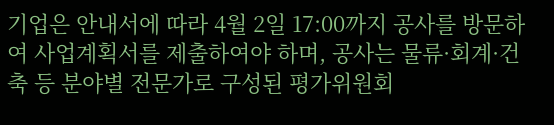기업은 안내서에 따라 4월 2일 17:00까지 공사를 방문하여 사업계획서를 제출하여야 하며, 공사는 물류·회계·건축 등 분야별 전문가로 구성된 평가위원회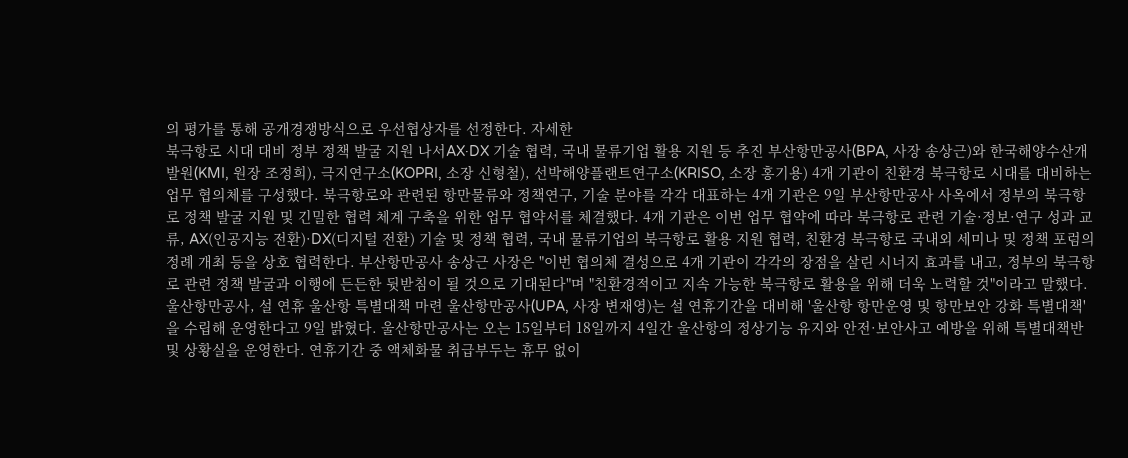의 평가를 통해 공개경쟁방식으로 우선협상자를 선정한다. 자세한
북극항로 시대 대비 정부 정책 발굴 지원 나서AX·DX 기술 협력, 국내 물류기업 활용 지원 등 추진 부산항만공사(BPA, 사장 송상근)와 한국해양수산개발원(KMI, 원장 조정희), 극지연구소(KOPRI, 소장 신형철), 선박해양플랜트연구소(KRISO, 소장 홍기용) 4개 기관이 친환경 북극항로 시대를 대비하는 업무 협의체를 구성했다. 북극항로와 관련된 항만물류와 정책연구, 기술 분야를 각각 대표하는 4개 기관은 9일 부산항만공사 사옥에서 정부의 북극항로 정책 발굴 지원 및 긴밀한 협력 체계 구축을 위한 업무 협약서를 체결했다. 4개 기관은 이번 업무 협약에 따라 북극항로 관련 기술·정보·연구 성과 교류, AX(인공지능 전환)·DX(디지털 전환) 기술 및 정책 협력, 국내 물류기업의 북극항로 활용 지원 협력, 친환경 북극항로 국내외 세미나 및 정책 포럼의 정례 개최 등을 상호 협력한다. 부산항만공사 송상근 사장은 "이번 협의체 결성으로 4개 기관이 각각의 장점을 살린 시너지 효과를 내고, 정부의 북극항로 관련 정책 발굴과 이행에 든든한 뒷받침이 될 것으로 기대된다"며 "친환경적이고 지속 가능한 북극항로 활용을 위해 더욱 노력할 것"이라고 말했다.
울산항만공사, 설 연휴 울산항 특별대책 마련 울산항만공사(UPA, 사장 변재영)는 설 연휴기간을 대비해 '울산항 항만운영 및 항만보안 강화 특별대책'을 수립해 운영한다고 9일 밝혔다. 울산항만공사는 오는 15일부터 18일까지 4일간 울산항의 정상기능 유지와 안전·보안사고 예방을 위해 특별대책반 및 상황실을 운영한다. 연휴기간 중 액체화물 취급부두는 휴무 없이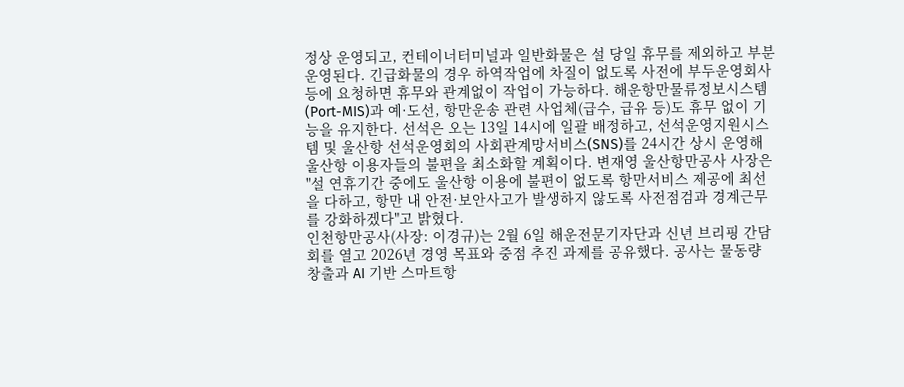정상 운영되고, 컨테이너터미널과 일반화물은 설 당일 휴무를 제외하고 부분 운영된다. 긴급화물의 경우 하역작업에 차질이 없도록 사전에 부두운영회사 등에 요청하면 휴무와 관계없이 작업이 가능하다. 해운항만물류정보시스템(Port-MIS)과 예·도선, 항만운송 관련 사업체(급수, 급유 등)도 휴무 없이 기능을 유지한다. 선석은 오는 13일 14시에 일괄 배정하고, 선석운영지원시스템 및 울산항 선석운영회의 사회관계망서비스(SNS)를 24시간 상시 운영해 울산항 이용자들의 불편을 최소화할 계획이다. 변재영 울산항만공사 사장은 "설 연휴기간 중에도 울산항 이용에 불편이 없도록 항만서비스 제공에 최선을 다하고, 항만 내 안전·보안사고가 발생하지 않도록 사전점검과 경계근무를 강화하겠다"고 밝혔다.
인천항만공사(사장: 이경규)는 2월 6일 해운전문기자단과 신년 브리핑 간담회를 열고 2026년 경영 목표와 중점 추진 과제를 공유했다. 공사는 물동량 창출과 AI 기반 스마트항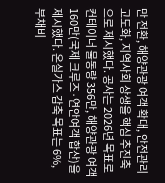만 전환, 해양관광 여객 확대, 안전관리 고도화, 지역사회 상생을 핵심 추진축으로 제시했다. 공사는 2026년 목표로 컨테이너 물동량 356만, 해양관광 여객 160만(국제 크루즈·연안여객 합산)을 제시했다. 온실가스 감축 목표는 6%, 부채비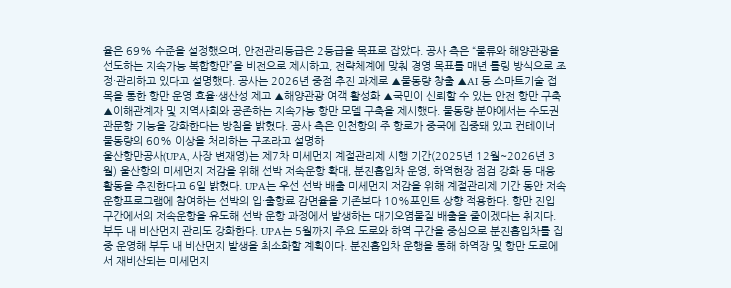율은 69% 수준을 설정했으며, 안전관리등급은 2등급을 목표로 잡았다. 공사 측은 “물류와 해양관광을 선도하는 지속가능 복합항만”을 비전으로 제시하고, 전략체계에 맞춰 경영 목표를 매년 롤링 방식으로 조정·관리하고 있다고 설명했다. 공사는 2026년 중점 추진 과제로 ▲물동량 창출 ▲AI 등 스마트기술 접목을 통한 항만 운영 효율·생산성 제고 ▲해양관광 여객 활성화 ▲국민이 신뢰할 수 있는 안전 항만 구축 ▲이해관계자 및 지역사회와 공존하는 지속가능 항만 모델 구축을 제시했다. 물동량 분야에서는 수도권 관문항 기능을 강화한다는 방침을 밝혔다. 공사 측은 인천항의 주 항로가 중국에 집중돼 있고 컨테이너 물동량의 60% 이상을 처리하는 구조라고 설명하
울산항만공사(UPA, 사장 변재영)는 제7차 미세먼지 계절관리제 시행 기간(2025년 12월~2026년 3월) 울산항의 미세먼지 저감을 위해 선박 저속운항 확대, 분진흡입차 운영, 하역현장 점검 강화 등 대응 활동을 추진한다고 6일 밝혔다. UPA는 우선 선박 배출 미세먼지 저감을 위해 계절관리제 기간 동안 저속운항프로그램에 참여하는 선박의 입·출항료 감면율을 기존보다 10%포인트 상향 적용한다. 항만 진입 구간에서의 저속운항을 유도해 선박 운항 과정에서 발생하는 대기오염물질 배출을 줄이겠다는 취지다. 부두 내 비산먼지 관리도 강화한다. UPA는 5월까지 주요 도로와 하역 구간을 중심으로 분진흡입차를 집중 운영해 부두 내 비산먼지 발생을 최소화할 계획이다. 분진흡입차 운행을 통해 하역장 및 항만 도로에서 재비산되는 미세먼지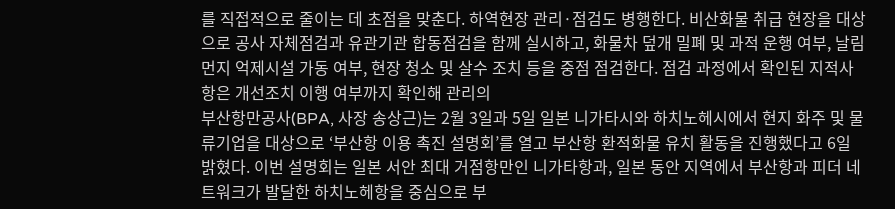를 직접적으로 줄이는 데 초점을 맞춘다. 하역현장 관리·점검도 병행한다. 비산화물 취급 현장을 대상으로 공사 자체점검과 유관기관 합동점검을 함께 실시하고, 화물차 덮개 밀폐 및 과적 운행 여부, 날림먼지 억제시설 가동 여부, 현장 청소 및 살수 조치 등을 중점 점검한다. 점검 과정에서 확인된 지적사항은 개선조치 이행 여부까지 확인해 관리의
부산항만공사(BPA, 사장 송상근)는 2월 3일과 5일 일본 니가타시와 하치노헤시에서 현지 화주 및 물류기업을 대상으로 ‘부산항 이용 촉진 설명회’를 열고 부산항 환적화물 유치 활동을 진행했다고 6일 밝혔다. 이번 설명회는 일본 서안 최대 거점항만인 니가타항과, 일본 동안 지역에서 부산항과 피더 네트워크가 발달한 하치노헤항을 중심으로 부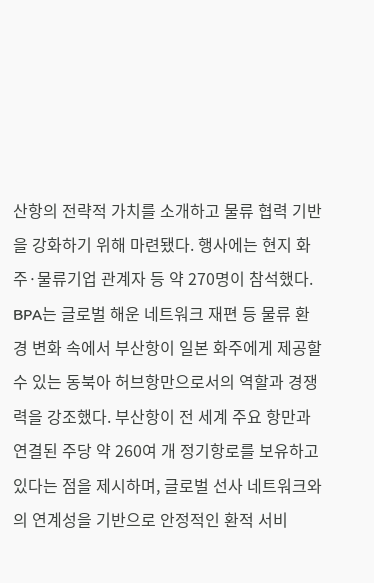산항의 전략적 가치를 소개하고 물류 협력 기반을 강화하기 위해 마련됐다. 행사에는 현지 화주·물류기업 관계자 등 약 270명이 참석했다. BPA는 글로벌 해운 네트워크 재편 등 물류 환경 변화 속에서 부산항이 일본 화주에게 제공할 수 있는 동북아 허브항만으로서의 역할과 경쟁력을 강조했다. 부산항이 전 세계 주요 항만과 연결된 주당 약 260여 개 정기항로를 보유하고 있다는 점을 제시하며, 글로벌 선사 네트워크와의 연계성을 기반으로 안정적인 환적 서비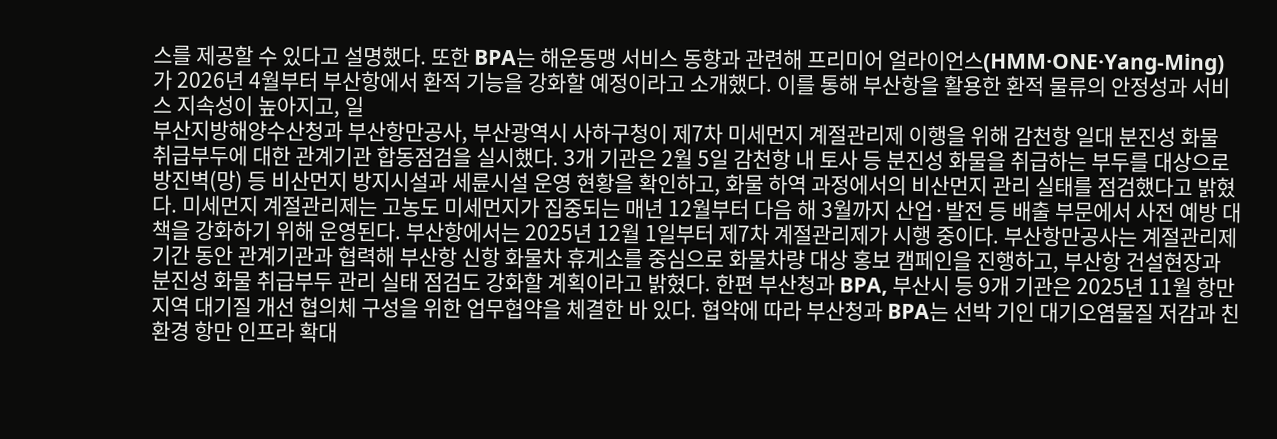스를 제공할 수 있다고 설명했다. 또한 BPA는 해운동맹 서비스 동향과 관련해 프리미어 얼라이언스(HMM·ONE·Yang-Ming)가 2026년 4월부터 부산항에서 환적 기능을 강화할 예정이라고 소개했다. 이를 통해 부산항을 활용한 환적 물류의 안정성과 서비스 지속성이 높아지고, 일
부산지방해양수산청과 부산항만공사, 부산광역시 사하구청이 제7차 미세먼지 계절관리제 이행을 위해 감천항 일대 분진성 화물 취급부두에 대한 관계기관 합동점검을 실시했다. 3개 기관은 2월 5일 감천항 내 토사 등 분진성 화물을 취급하는 부두를 대상으로 방진벽(망) 등 비산먼지 방지시설과 세륜시설 운영 현황을 확인하고, 화물 하역 과정에서의 비산먼지 관리 실태를 점검했다고 밝혔다. 미세먼지 계절관리제는 고농도 미세먼지가 집중되는 매년 12월부터 다음 해 3월까지 산업·발전 등 배출 부문에서 사전 예방 대책을 강화하기 위해 운영된다. 부산항에서는 2025년 12월 1일부터 제7차 계절관리제가 시행 중이다. 부산항만공사는 계절관리제 기간 동안 관계기관과 협력해 부산항 신항 화물차 휴게소를 중심으로 화물차량 대상 홍보 캠페인을 진행하고, 부산항 건설현장과 분진성 화물 취급부두 관리 실태 점검도 강화할 계획이라고 밝혔다. 한편 부산청과 BPA, 부산시 등 9개 기관은 2025년 11월 항만지역 대기질 개선 협의체 구성을 위한 업무협약을 체결한 바 있다. 협약에 따라 부산청과 BPA는 선박 기인 대기오염물질 저감과 친환경 항만 인프라 확대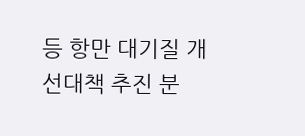등 항만 대기질 개선대책 추진 분